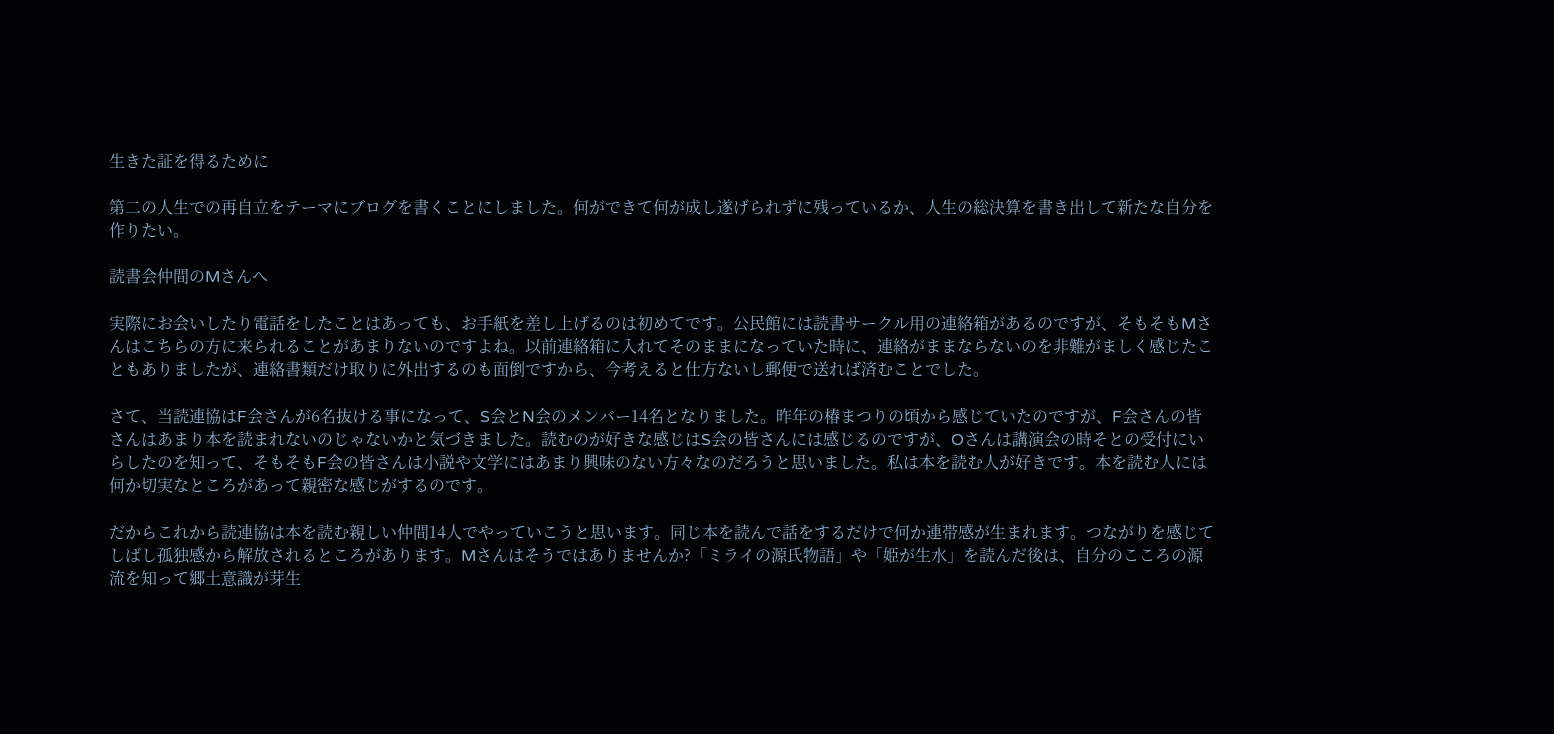生きた証を得るために

第二の人生での再自立をテーマにブログを書くことにしました。何ができて何が成し遂げられずに残っているか、人生の総決算を書き出して新たな自分を作りたい。

読書会仲間のMさんへ

実際にお会いしたり電話をしたことはあっても、お手紙を差し上げるのは初めてです。公民館には読書サークル用の連絡箱があるのですが、そもそもMさんはこちらの方に来られることがあまりないのですよね。以前連絡箱に入れてそのままになっていた時に、連絡がままならないのを非難がましく感じたこともありましたが、連絡書類だけ取りに外出するのも面倒ですから、今考えると仕方ないし郵便で送れば済むことでした。

さて、当読連協はF会さんが6名抜ける事になって、S会とN会のメンバー14名となりました。昨年の椿まつりの頃から感じていたのですが、F会さんの皆さんはあまり本を読まれないのじゃないかと気づきました。読むのが好きな感じはS会の皆さんには感じるのですが、Oさんは講演会の時そとの受付にいらしたのを知って、そもそもF会の皆さんは小説や文学にはあまり興味のない方々なのだろうと思いました。私は本を読む人が好きです。本を読む人には何か切実なところがあって親密な感じがするのです。

だからこれから読連協は本を読む親しい仲間14人でやっていこうと思います。同じ本を読んで話をするだけで何か連帯感が生まれます。つながりを感じてしばし孤独感から解放されるところがあります。Mさんはそうではありませんか?「ミライの源氏物語」や「姫が生水」を読んだ後は、自分のこころの源流を知って郷土意識が芽生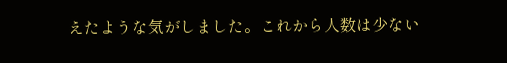えたような気がしました。これから人数は少ない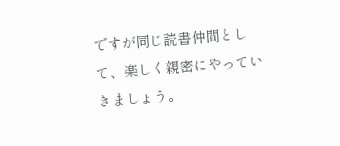ですが同じ読書仲間として、楽しく親密にやっていきましょう。